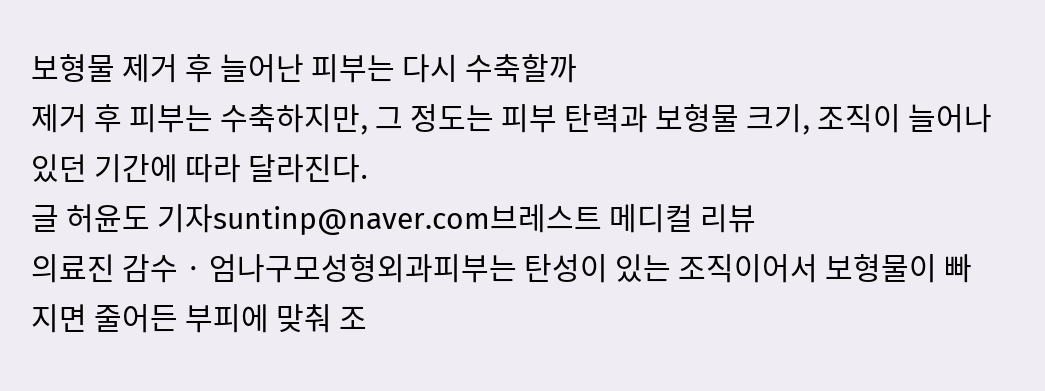보형물 제거 후 늘어난 피부는 다시 수축할까
제거 후 피부는 수축하지만, 그 정도는 피부 탄력과 보형물 크기, 조직이 늘어나 있던 기간에 따라 달라진다.
글 허윤도 기자suntinp@naver.com브레스트 메디컬 리뷰
의료진 감수 · 엄나구모성형외과피부는 탄성이 있는 조직이어서 보형물이 빠지면 줄어든 부피에 맞춰 조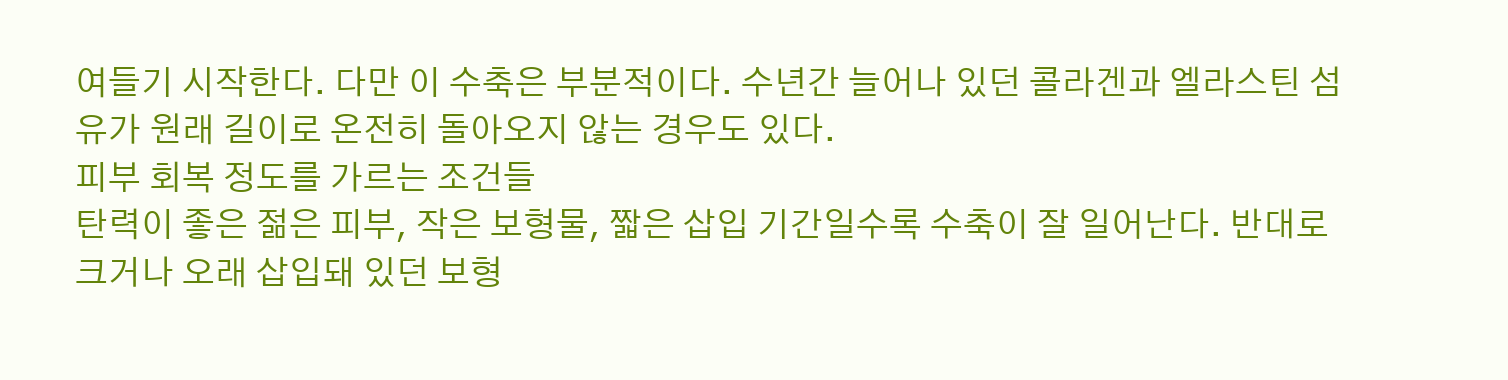여들기 시작한다. 다만 이 수축은 부분적이다. 수년간 늘어나 있던 콜라겐과 엘라스틴 섬유가 원래 길이로 온전히 돌아오지 않는 경우도 있다.
피부 회복 정도를 가르는 조건들
탄력이 좋은 젊은 피부, 작은 보형물, 짧은 삽입 기간일수록 수축이 잘 일어난다. 반대로 크거나 오래 삽입돼 있던 보형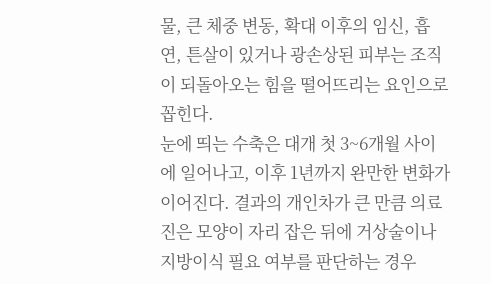물, 큰 체중 변동, 확대 이후의 임신, 흡연, 튼살이 있거나 광손상된 피부는 조직이 되돌아오는 힘을 떨어뜨리는 요인으로 꼽힌다.
눈에 띄는 수축은 대개 첫 3~6개월 사이에 일어나고, 이후 1년까지 완만한 변화가 이어진다. 결과의 개인차가 큰 만큼 의료진은 모양이 자리 잡은 뒤에 거상술이나 지방이식 필요 여부를 판단하는 경우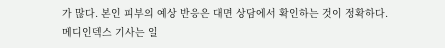가 많다. 본인 피부의 예상 반응은 대면 상담에서 확인하는 것이 정확하다.
메디인덱스 기사는 일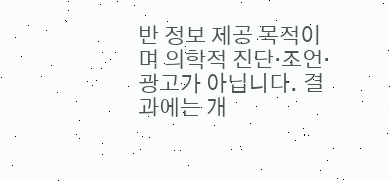반 정보 제공 목적이며 의학적 진단·조언·광고가 아닙니다. 결과에는 개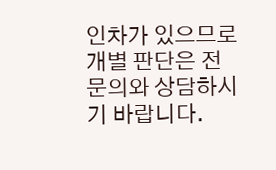인차가 있으므로 개별 판단은 전문의와 상담하시기 바랍니다.